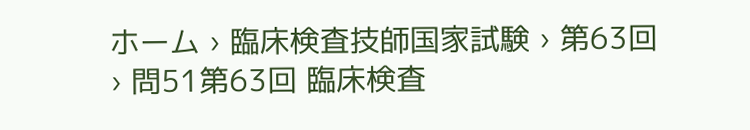ホーム › 臨床検査技師国家試験 › 第63回 › 問51第63回 臨床検査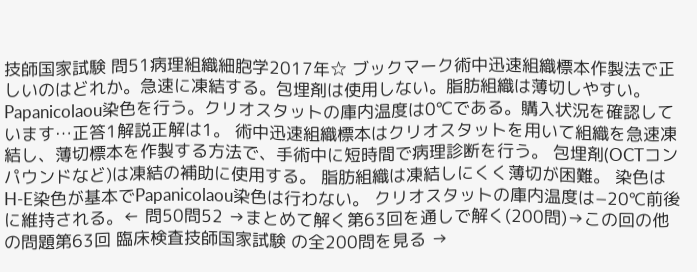技師国家試験 問51病理組織細胞学2017年☆ ブックマーク術中迅速組織標本作製法で正しいのはどれか。急速に凍結する。包埋剤は使用しない。脂肪組織は薄切しやすい。Papanicolaou染色を行う。クリオスタットの庫内温度は0℃である。購入状況を確認しています…正答1解説正解は1。 術中迅速組織標本はクリオスタットを用いて組織を急速凍結し、薄切標本を作製する方法で、手術中に短時間で病理診断を行う。 包埋剤(OCTコンパウンドなど)は凍結の補助に使用する。 脂肪組織は凍結しにくく薄切が困難。 染色はH-E染色が基本でPapanicolaou染色は行わない。 クリオスタットの庫内温度は−20℃前後に維持される。← 問50問52 →まとめて解く第63回を通しで解く(200問)→この回の他の問題第63回 臨床検査技師国家試験 の全200問を見る →